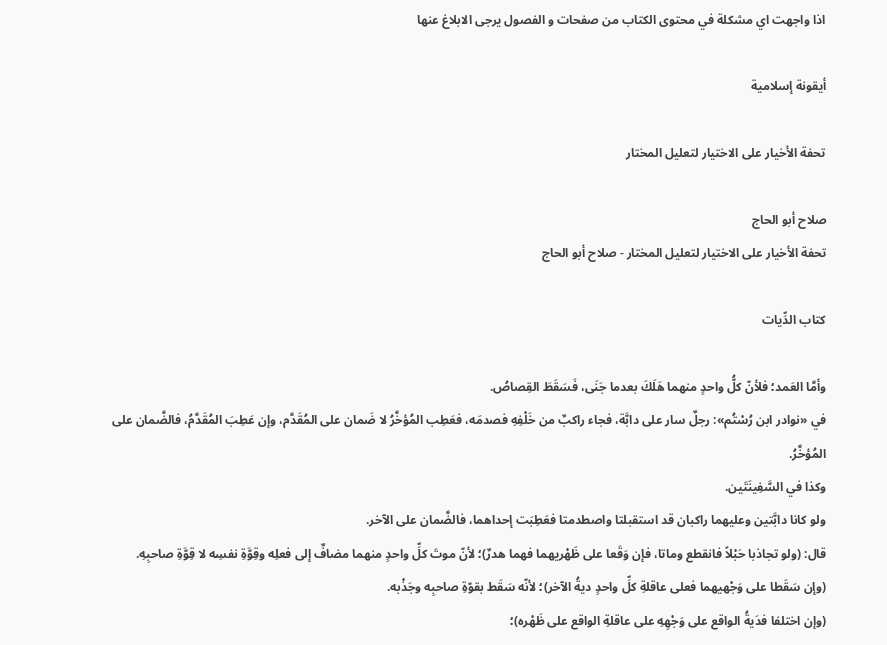اذا واجهت اي مشكلة في محتوى الكتاب من صفحات و الفصول يرجى الابلاغ عنها

أيقونة إسلامية

تحفة الأخيار على الاختيار لتعليل المختار

صلاح أبو الحاج
تحفة الأخيار على الاختيار لتعليل المختار - صلاح أبو الحاج

كتاب الدِّيات

وأمَّا العَمد؛ فلأنّ كلُّ واحدٍ منهما هَلَكَ بعدما جَنَى، فَسَقَطَ القِصاصُ.
في «نوادر ابن رُسْتُم»: رجلٌ سار على دابَّة، فجاء راكبٌ من خَلْفِهِ فصدمَه، فعَطِب المُؤخَّرُ لا ضَمان على المُقَدَّم، وإن عَطِبَ المُقَدَّمُ، فالضَّمان على المُؤخَّرُ.
وكذا في السَّفِينَتَين.
ولو كانا دابَّتين وعليهما راكبان قد استقبلتا واصطدمتا فعَطِبَت إحداهما، فالضَّمان على الآخر.
قال: (ولو تجاذبا حَبْلاً فانقطع وماتا، فإن وَقَعا على ظَهْريهما فهما هدرٌ)؛ لأنّ موتَ كلِّ واحدٍ منهما مضافٌ إلى فعلِه وقِوَّةِ نفسِه لا قِوَّةِ صاحبِهِ.
(وإن سَقَطا على وَجْهيهما فعلى عاقلةِ كلِّ واحدٍ ديةُ الآخر)؛ لأنّه سَقَط بقوّةِ صاحبِه وجَذْبه.
(وإن اختلفا فدَيةُ الواقع على وَجْهِهِ على عاقلةِ الواقع على ظَهْره)؛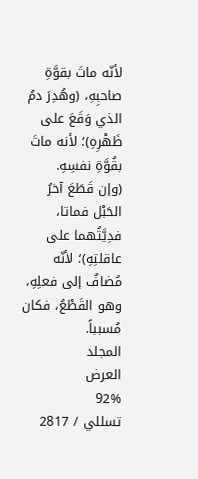لأنّه ماتَ بقوَّةِ صاحبِهِ، (وهُدِرَ دمُ الذي وَقَعَ على ظَهْرِهِ)؛ لأنه ماتَ بقُوَّةِ نفسِهِ.
(وإن قَطَعَ آخرُ الحَبْل فماتا، فدِيَّتُهما على عاقلتِهِ)؛ لأنّه مُضافٌ إلى فعلِهِ، وهو القَطْعُ، فكان مُسبباً.
المجلد
العرض
92%
تسللي / 2817